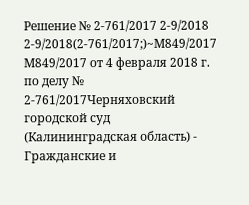Решение № 2-761/2017 2-9/2018 2-9/2018(2-761/2017;)~М849/2017 М849/2017 от 4 февраля 2018 г. по делу № 2-761/2017Черняховский городской суд (Калининградская область) - Гражданские и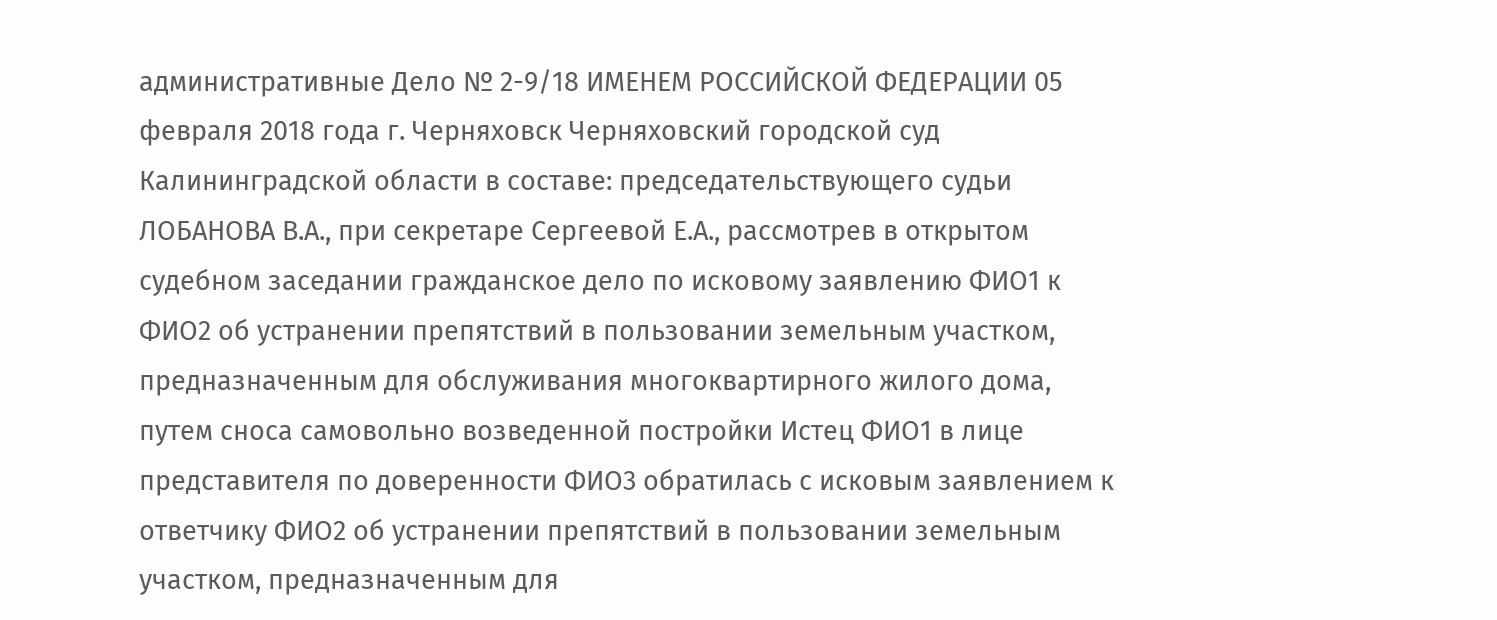административные Дело № 2-9/18 ИМЕНЕМ РОССИЙСКОЙ ФЕДЕРАЦИИ 05 февраля 2018 года г. Черняховск Черняховский городской суд Калининградской области в составе: председательствующего судьи ЛОБАНОВА В.А., при секретаре Сергеевой Е.А., рассмотрев в открытом судебном заседании гражданское дело по исковому заявлению ФИО1 к ФИО2 об устранении препятствий в пользовании земельным участком, предназначенным для обслуживания многоквартирного жилого дома, путем сноса самовольно возведенной постройки Истец ФИО1 в лице представителя по доверенности ФИО3 обратилась с исковым заявлением к ответчику ФИО2 об устранении препятствий в пользовании земельным участком, предназначенным для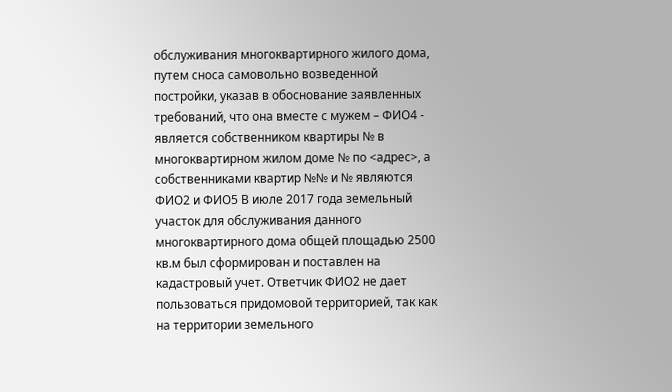обслуживания многоквартирного жилого дома, путем сноса самовольно возведенной постройки, указав в обоснование заявленных требований, что она вместе с мужем – ФИО4 - является собственником квартиры № в многоквартирном жилом доме № по <адрес>, а собственниками квартир №№ и № являются ФИО2 и ФИО5 В июле 2017 года земельный участок для обслуживания данного многоквартирного дома общей площадью 2500 кв.м был сформирован и поставлен на кадастровый учет. Ответчик ФИО2 не дает пользоваться придомовой территорией, так как на территории земельного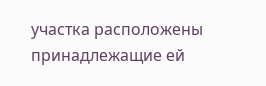участка расположены принадлежащие ей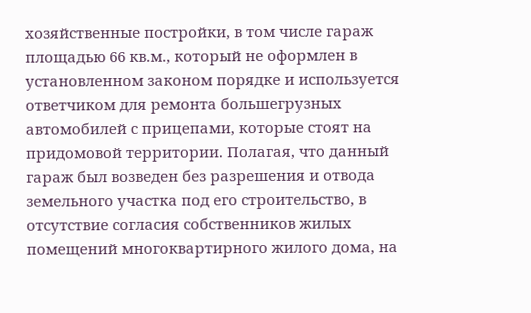хозяйственные постройки, в том числе гараж площадью 66 кв.м., который не оформлен в установленном законом порядке и используется ответчиком для ремонта большегрузных автомобилей с прицепами, которые стоят на придомовой территории. Полагая, что данный гараж был возведен без разрешения и отвода земельного участка под его строительство, в отсутствие согласия собственников жилых помещений многоквартирного жилого дома, на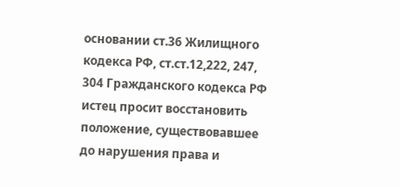основании ст.36 Жилищного кодекса РФ, ст.ст.12,222, 247, 304 Гражданского кодекса РФ истец просит восстановить положение, существовавшее до нарушения права и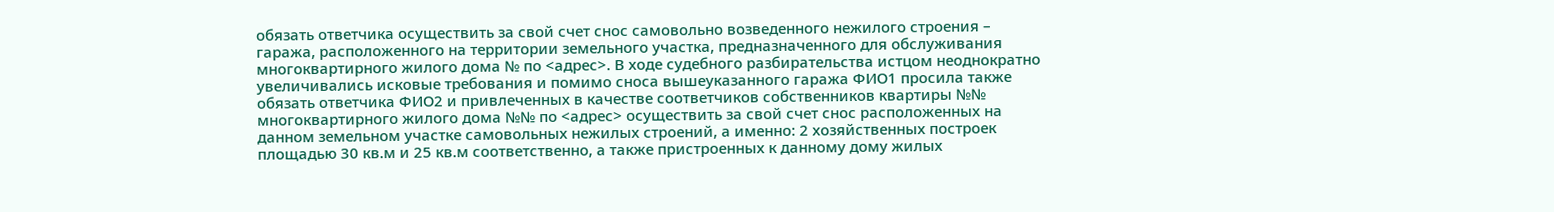обязать ответчика осуществить за свой счет снос самовольно возведенного нежилого строения – гаража, расположенного на территории земельного участка, предназначенного для обслуживания многоквартирного жилого дома № по <адрес>. В ходе судебного разбирательства истцом неоднократно увеличивались исковые требования и помимо сноса вышеуказанного гаража ФИО1 просила также обязать ответчика ФИО2 и привлеченных в качестве соответчиков собственников квартиры №№ многоквартирного жилого дома №№ по <адрес> осуществить за свой счет снос расположенных на данном земельном участке самовольных нежилых строений, а именно: 2 хозяйственных построек площадью 30 кв.м и 25 кв.м соответственно, а также пристроенных к данному дому жилых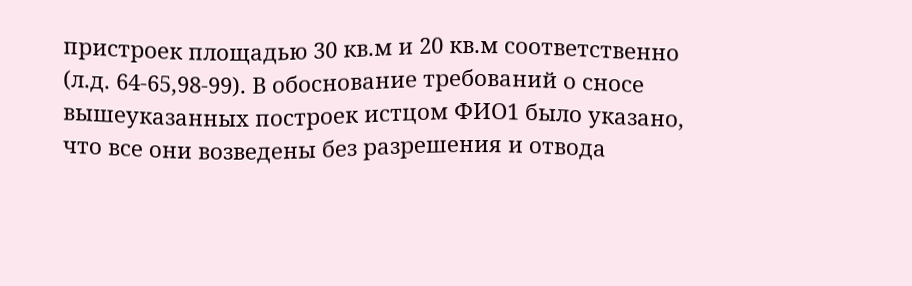пристроек площадью 30 кв.м и 20 кв.м соответственно (л.д. 64-65,98-99). В обоснование требований о сносе вышеуказанных построек истцом ФИО1 было указано, что все они возведены без разрешения и отвода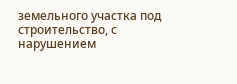земельного участка под строительство, с нарушением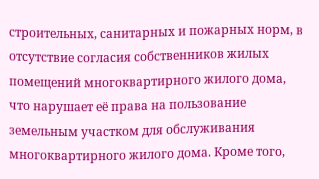строительных, санитарных и пожарных норм, в отсутствие согласия собственников жилых помещений многоквартирного жилого дома, что нарушает её права на пользование земельным участком для обслуживания многоквартирного жилого дома. Кроме того,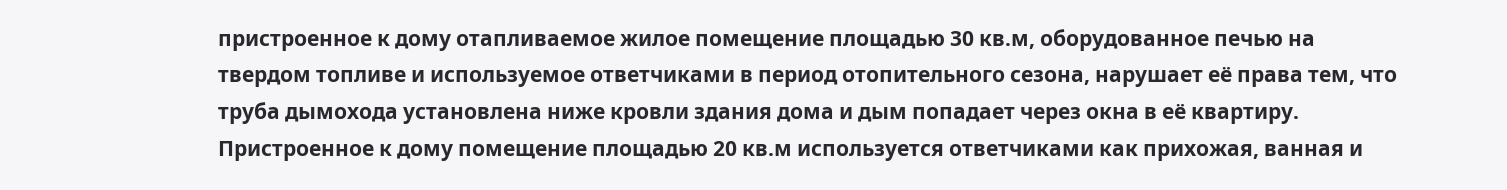пристроенное к дому отапливаемое жилое помещение площадью 30 кв.м, оборудованное печью на твердом топливе и используемое ответчиками в период отопительного сезона, нарушает её права тем, что труба дымохода установлена ниже кровли здания дома и дым попадает через окна в её квартиру. Пристроенное к дому помещение площадью 20 кв.м используется ответчиками как прихожая, ванная и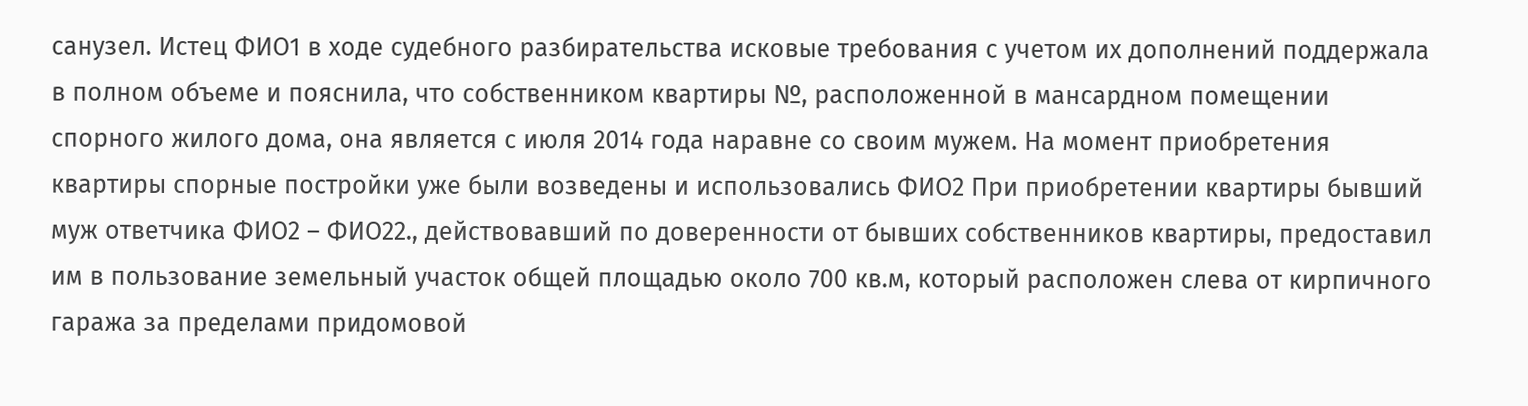санузел. Истец ФИО1 в ходе судебного разбирательства исковые требования с учетом их дополнений поддержала в полном объеме и пояснила, что собственником квартиры №, расположенной в мансардном помещении спорного жилого дома, она является с июля 2014 года наравне со своим мужем. На момент приобретения квартиры спорные постройки уже были возведены и использовались ФИО2 При приобретении квартиры бывший муж ответчика ФИО2 – ФИО22., действовавший по доверенности от бывших собственников квартиры, предоставил им в пользование земельный участок общей площадью около 700 кв.м, который расположен слева от кирпичного гаража за пределами придомовой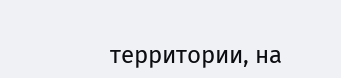территории, на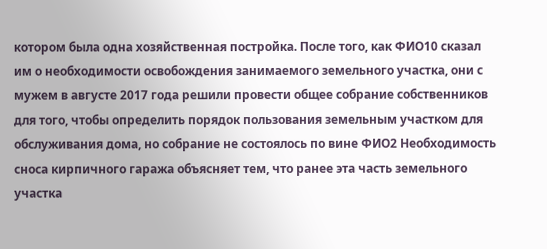котором была одна хозяйственная постройка. После того, как ФИО10 сказал им о необходимости освобождения занимаемого земельного участка, они с мужем в августе 2017 года решили провести общее собрание собственников для того, чтобы определить порядок пользования земельным участком для обслуживания дома, но собрание не состоялось по вине ФИО2 Необходимость сноса кирпичного гаража объясняет тем, что ранее эта часть земельного участка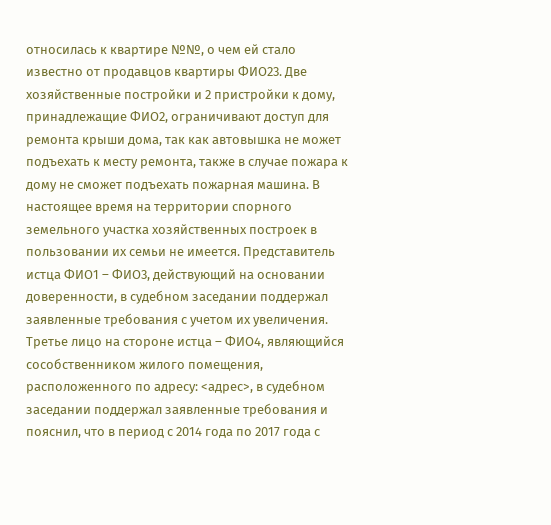относилась к квартире №№, о чем ей стало известно от продавцов квартиры ФИО23. Две хозяйственные постройки и 2 пристройки к дому, принадлежащие ФИО2, ограничивают доступ для ремонта крыши дома, так как автовышка не может подъехать к месту ремонта, также в случае пожара к дому не сможет подъехать пожарная машина. В настоящее время на территории спорного земельного участка хозяйственных построек в пользовании их семьи не имеется. Представитель истца ФИО1 – ФИО3, действующий на основании доверенности, в судебном заседании поддержал заявленные требования с учетом их увеличения. Третье лицо на стороне истца – ФИО4, являющийся сособственником жилого помещения, расположенного по адресу: <адрес>, в судебном заседании поддержал заявленные требования и пояснил, что в период с 2014 года по 2017 года с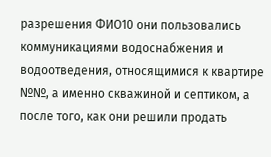разрешения ФИО10 они пользовались коммуникациями водоснабжения и водоотведения, относящимися к квартире №№, а именно скважиной и септиком, а после того, как они решили продать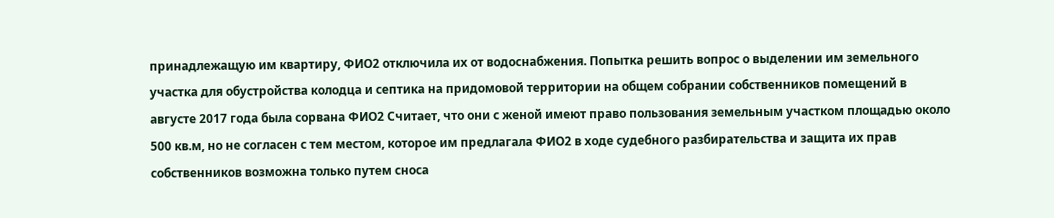принадлежащую им квартиру, ФИО2 отключила их от водоснабжения. Попытка решить вопрос о выделении им земельного участка для обустройства колодца и септика на придомовой территории на общем собрании собственников помещений в августе 2017 года была сорвана ФИО2 Считает, что они с женой имеют право пользования земельным участком площадью около 500 кв.м, но не согласен с тем местом, которое им предлагала ФИО2 в ходе судебного разбирательства и защита их прав собственников возможна только путем сноса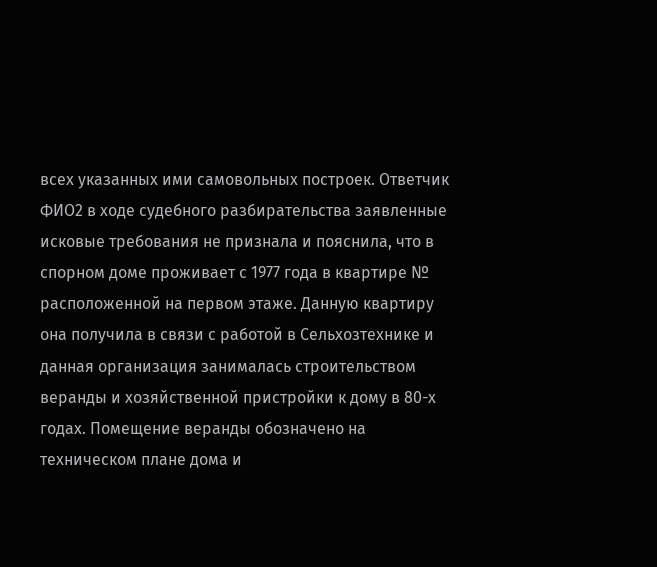всех указанных ими самовольных построек. Ответчик ФИО2 в ходе судебного разбирательства заявленные исковые требования не признала и пояснила, что в спорном доме проживает с 1977 года в квартире № расположенной на первом этаже. Данную квартиру она получила в связи с работой в Сельхозтехнике и данная организация занималась строительством веранды и хозяйственной пристройки к дому в 80-х годах. Помещение веранды обозначено на техническом плане дома и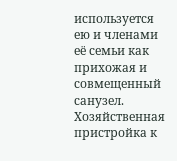используется ею и членами её семьи как прихожая и совмещенный санузел. Хозяйственная пристройка к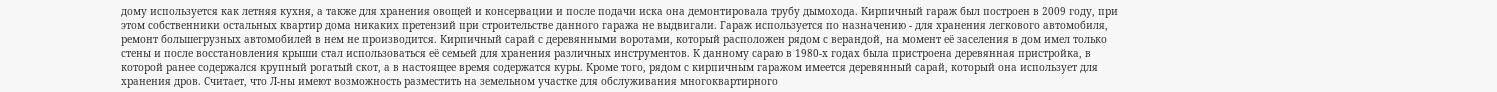дому используется как летняя кухня, а также для хранения овощей и консервации и после подачи иска она демонтировала трубу дымохода. Кирпичный гараж был построен в 2009 году, при этом собственники остальных квартир дома никаких претензий при строительстве данного гаража не выдвигали. Гараж используется по назначению - для хранения легкового автомобиля, ремонт большегрузных автомобилей в нем не производится. Кирпичный сарай с деревянными воротами, который расположен рядом с верандой, на момент её заселения в дом имел только стены и после восстановления крыши стал использоваться её семьей для хранения различных инструментов. К данному сараю в 1980-х годах была пристроена деревянная пристройка, в которой ранее содержался крупный рогатый скот, а в настоящее время содержатся куры. Кроме того, рядом с кирпичным гаражом имеется деревянный сарай, который она использует для хранения дров. Считает, что Л-ны имеют возможность разместить на земельном участке для обслуживания многоквартирного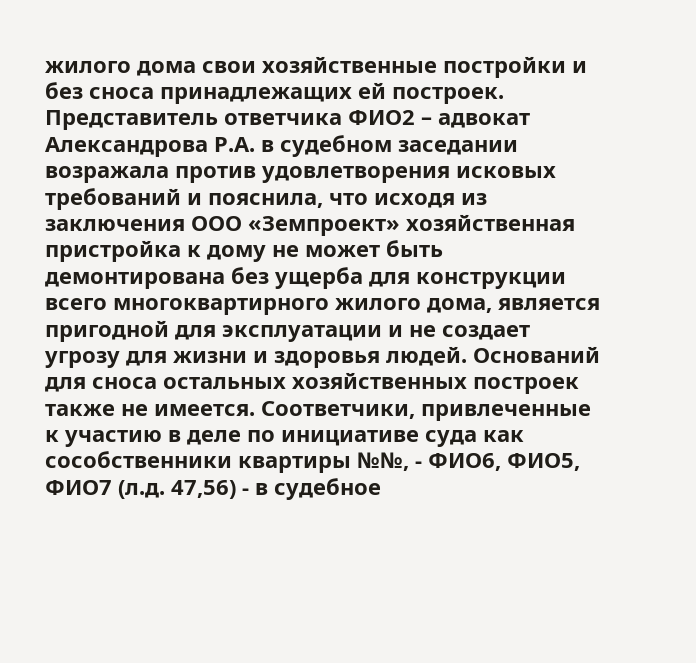жилого дома свои хозяйственные постройки и без сноса принадлежащих ей построек. Представитель ответчика ФИО2 – адвокат Александрова Р.А. в судебном заседании возражала против удовлетворения исковых требований и пояснила, что исходя из заключения ООО «Земпроект» хозяйственная пристройка к дому не может быть демонтирована без ущерба для конструкции всего многоквартирного жилого дома, является пригодной для эксплуатации и не создает угрозу для жизни и здоровья людей. Оснований для сноса остальных хозяйственных построек также не имеется. Соответчики, привлеченные к участию в деле по инициативе суда как сособственники квартиры №№, - ФИО6, ФИО5, ФИО7 (л.д. 47,56) - в судебное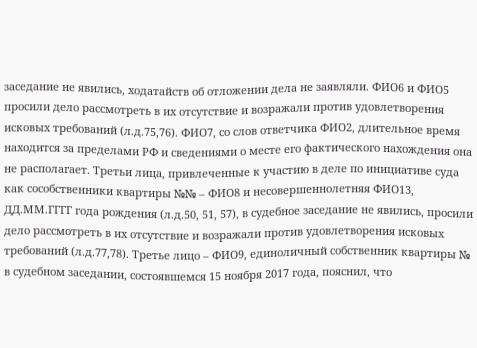заседание не явились, ходатайств об отложении дела не заявляли. ФИО6 и ФИО5 просили дело рассмотреть в их отсутствие и возражали против удовлетворения исковых требований (л.д.75,76). ФИО7, со слов ответчика ФИО2, длительное время находится за пределами РФ и сведениями о месте его фактического нахождения она не располагает. Третьи лица, привлеченные к участию в деле по инициативе суда как сособственники квартиры №№ – ФИО8 и несовершеннолетняя ФИО13, ДД.ММ.ГГГГ года рождения (л.д.50, 51, 57), в судебное заседание не явились, просили дело рассмотреть в их отсутствие и возражали против удовлетворения исковых требований (л.д.77,78). Третье лицо – ФИО9, единоличный собственник квартиры № в судебном заседании, состоявшемся 15 ноября 2017 года, пояснил, что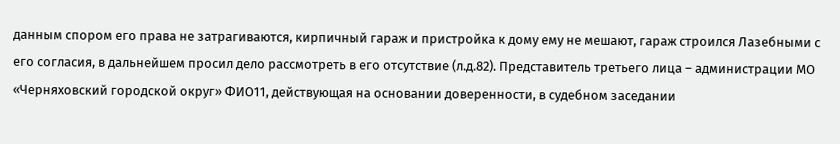данным спором его права не затрагиваются, кирпичный гараж и пристройка к дому ему не мешают, гараж строился Лазебными с его согласия, в дальнейшем просил дело рассмотреть в его отсутствие (л.д.82). Представитель третьего лица – администрации МО «Черняховский городской округ» ФИО11, действующая на основании доверенности, в судебном заседании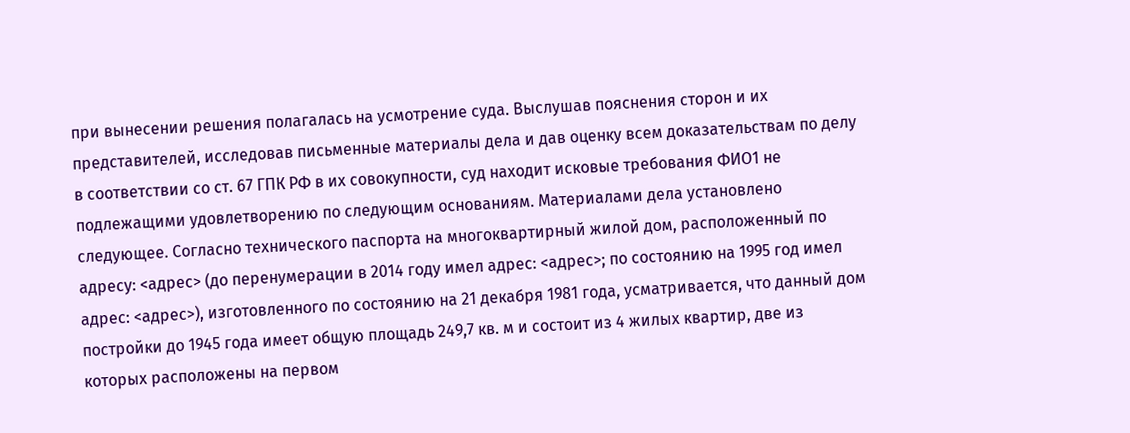при вынесении решения полагалась на усмотрение суда. Выслушав пояснения сторон и их представителей, исследовав письменные материалы дела и дав оценку всем доказательствам по делу в соответствии со ст. 67 ГПК РФ в их совокупности, суд находит исковые требования ФИО1 не подлежащими удовлетворению по следующим основаниям. Материалами дела установлено следующее. Согласно технического паспорта на многоквартирный жилой дом, расположенный по адресу: <адрес> (до перенумерации в 2014 году имел адрес: <адрес>; по состоянию на 1995 год имел адрес: <адрес>), изготовленного по состоянию на 21 декабря 1981 года, усматривается, что данный дом постройки до 1945 года имеет общую площадь 249,7 кв. м и состоит из 4 жилых квартир, две из которых расположены на первом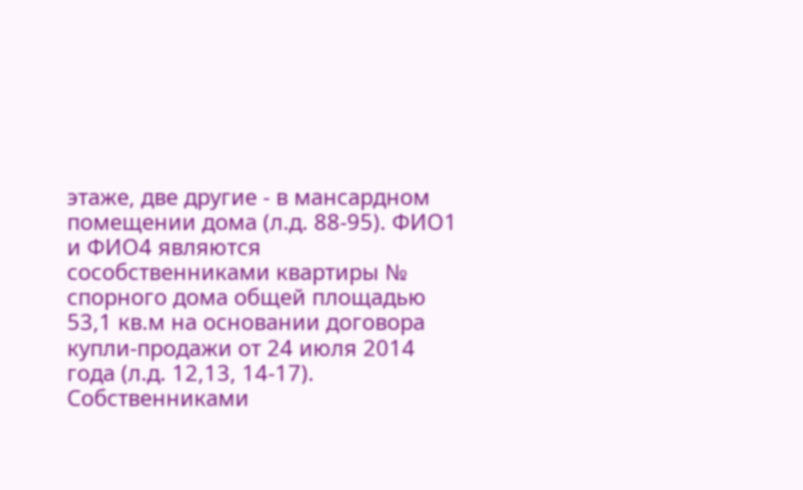этаже, две другие - в мансардном помещении дома (л.д. 88-95). ФИО1 и ФИО4 являются сособственниками квартиры № спорного дома общей площадью 53,1 кв.м на основании договора купли-продажи от 24 июля 2014 года (л.д. 12,13, 14-17). Собственниками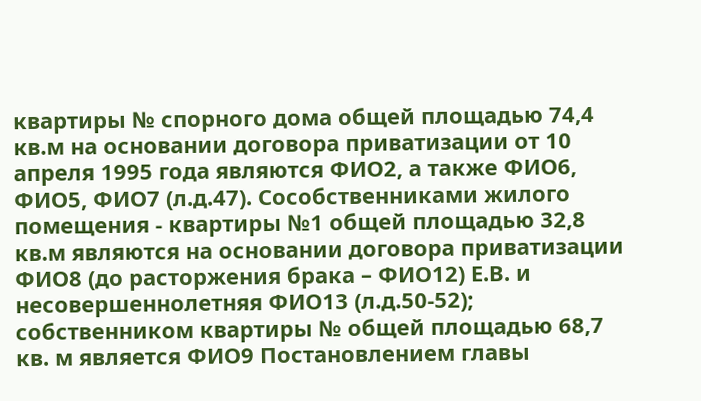квартиры № спорного дома общей площадью 74,4 кв.м на основании договора приватизации от 10 апреля 1995 года являются ФИО2, а также ФИО6, ФИО5, ФИО7 (л.д.47). Сособственниками жилого помещения - квартиры №1 общей площадью 32,8 кв.м являются на основании договора приватизации ФИО8 (до расторжения брака – ФИО12) Е.В. и несовершеннолетняя ФИО13 (л.д.50-52); собственником квартиры № общей площадью 68,7 кв. м является ФИО9 Постановлением главы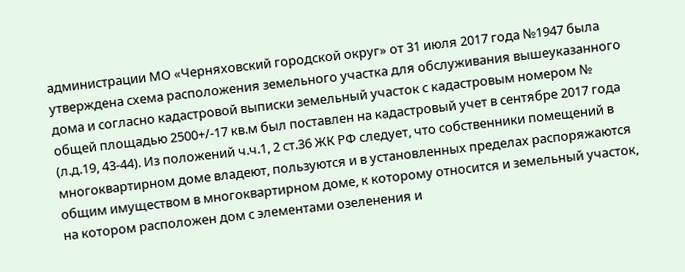администрации МО «Черняховский городской округ» от 31 июля 2017 года №1947 была утверждена схема расположения земельного участка для обслуживания вышеуказанного дома и согласно кадастровой выписки земельный участок с кадастровым номером № общей площадью 2500+/-17 кв.м был поставлен на кадастровый учет в сентябре 2017 года (л.д.19, 43-44). Из положений ч.ч.1, 2 ст.36 ЖК РФ следует, что собственники помещений в многоквартирном доме владеют, пользуются и в установленных пределах распоряжаются общим имуществом в многоквартирном доме, к которому относится и земельный участок, на котором расположен дом с элементами озеленения и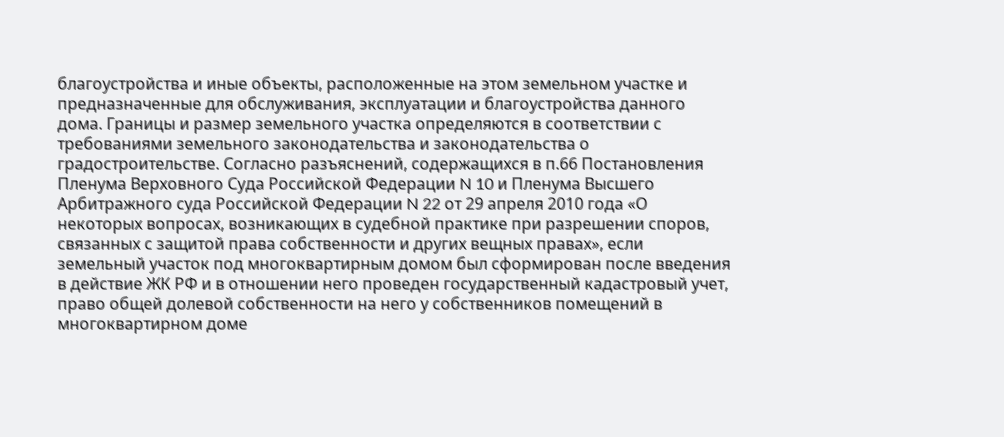благоустройства и иные объекты, расположенные на этом земельном участке и предназначенные для обслуживания, эксплуатации и благоустройства данного дома. Границы и размер земельного участка определяются в соответствии с требованиями земельного законодательства и законодательства о градостроительстве. Согласно разъяснений, содержащихся в п.66 Постановления Пленума Верховного Суда Российской Федерации N 10 и Пленума Высшего Арбитражного суда Российской Федерации N 22 от 29 апреля 2010 года «О некоторых вопросах, возникающих в судебной практике при разрешении споров, связанных с защитой права собственности и других вещных правах», если земельный участок под многоквартирным домом был сформирован после введения в действие ЖК РФ и в отношении него проведен государственный кадастровый учет, право общей долевой собственности на него у собственников помещений в многоквартирном доме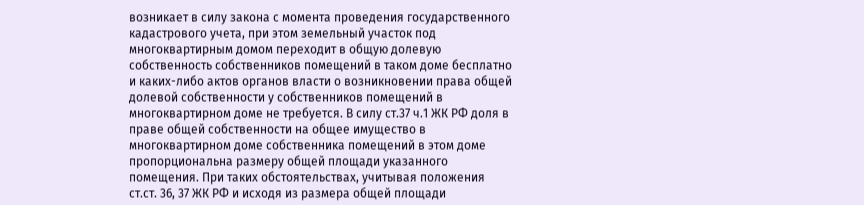возникает в силу закона с момента проведения государственного кадастрового учета, при этом земельный участок под многоквартирным домом переходит в общую долевую собственность собственников помещений в таком доме бесплатно и каких-либо актов органов власти о возникновении права общей долевой собственности у собственников помещений в многоквартирном доме не требуется. В силу ст.37 ч.1 ЖК РФ доля в праве общей собственности на общее имущество в многоквартирном доме собственника помещений в этом доме пропорциональна размеру общей площади указанного помещения. При таких обстоятельствах, учитывая положения ст.ст. 36, 37 ЖК РФ и исходя из размера общей площади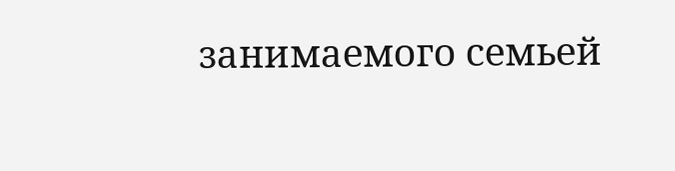занимаемого семьей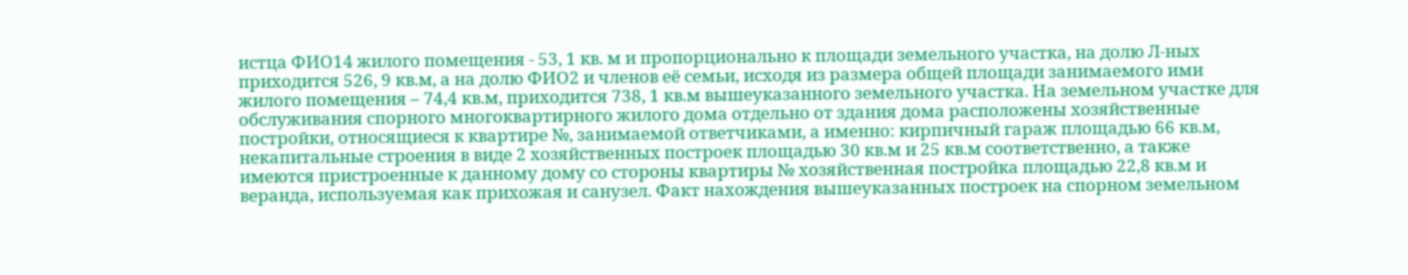истца ФИО14 жилого помещения - 53, 1 кв. м и пропорционально к площади земельного участка, на долю Л-ных приходится 526, 9 кв.м, а на долю ФИО2 и членов её семьи, исходя из размера общей площади занимаемого ими жилого помещения – 74,4 кв.м, приходится 738, 1 кв.м вышеуказанного земельного участка. На земельном участке для обслуживания спорного многоквартирного жилого дома отдельно от здания дома расположены хозяйственные постройки, относящиеся к квартире №, занимаемой ответчиками, а именно: кирпичный гараж площадью 66 кв.м, некапитальные строения в виде 2 хозяйственных построек площадью 30 кв.м и 25 кв.м соответственно, а также имеются пристроенные к данному дому со стороны квартиры № хозяйственная постройка площадью 22,8 кв.м и веранда, используемая как прихожая и санузел. Факт нахождения вышеуказанных построек на спорном земельном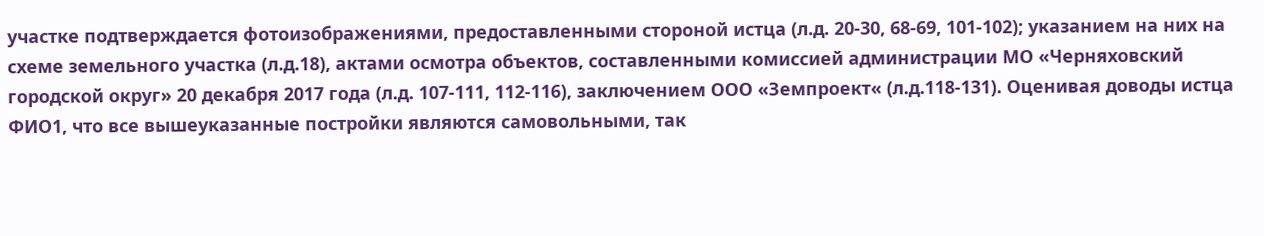участке подтверждается фотоизображениями, предоставленными стороной истца (л.д. 20-30, 68-69, 101-102); указанием на них на схеме земельного участка (л.д.18), актами осмотра объектов, составленными комиссией администрации МО «Черняховский городской округ» 20 декабря 2017 года (л.д. 107-111, 112-116), заключением ООО «Земпроект« (л.д.118-131). Оценивая доводы истца ФИО1, что все вышеуказанные постройки являются самовольными, так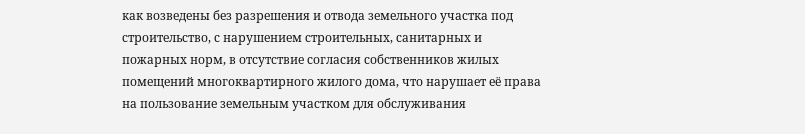как возведены без разрешения и отвода земельного участка под строительство, с нарушением строительных, санитарных и пожарных норм, в отсутствие согласия собственников жилых помещений многоквартирного жилого дома, что нарушает её права на пользование земельным участком для обслуживания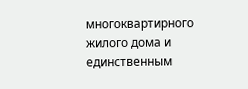многоквартирного жилого дома и единственным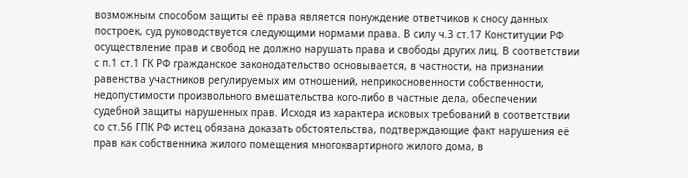возможным способом защиты её права является понуждение ответчиков к сносу данных построек, суд руководствуется следующими нормами права. В силу ч.3 ст.17 Конституции РФ осуществление прав и свобод не должно нарушать права и свободы других лиц. В соответствии с п.1 ст.1 ГК РФ гражданское законодательство основывается, в частности, на признании равенства участников регулируемых им отношений, неприкосновенности собственности, недопустимости произвольного вмешательства кого-либо в частные дела, обеспечении судебной защиты нарушенных прав. Исходя из характера исковых требований в соответствии со ст.56 ГПК РФ истец обязана доказать обстоятельства, подтверждающие факт нарушения её прав как собственника жилого помещения многоквартирного жилого дома, в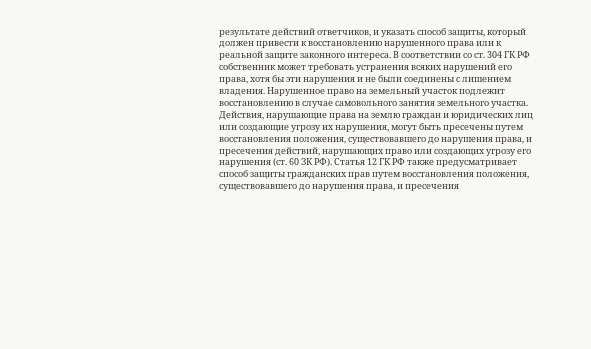результате действий ответчиков, и указать способ защиты, который должен привести к восстановлению нарушенного права или к реальной защите законного интереса. В соответствии со ст. 304 ГК РФ собственник может требовать устранения всяких нарушений его права, хотя бы эти нарушения и не были соединены с лишением владения. Нарушенное право на земельный участок подлежит восстановлению в случае самовольного занятия земельного участка. Действия, нарушающие права на землю граждан и юридических лиц или создающие угрозу их нарушения, могут быть пресечены путем восстановления положения, существовавшего до нарушения права, и пресечения действий, нарушающих право или создающих угрозу его нарушения (ст. 60 ЗК РФ). Статья 12 ГК РФ также предусматривает способ защиты гражданских прав путем восстановления положения, существовавшего до нарушения права, и пресечения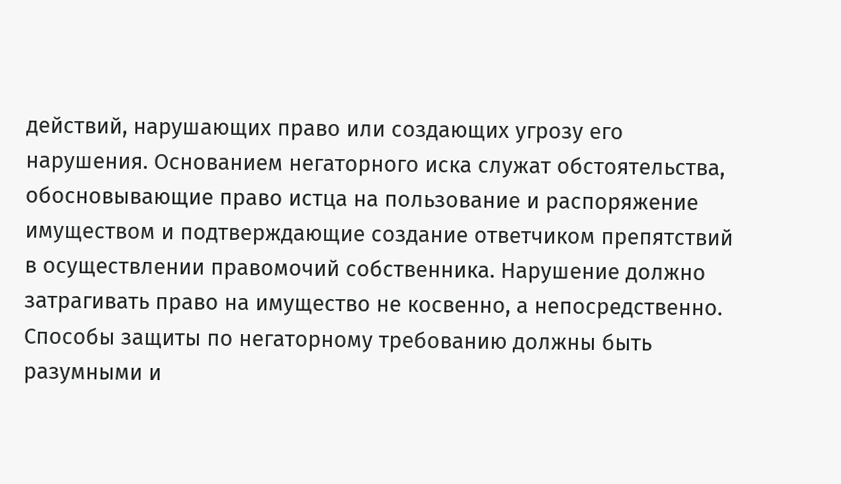действий, нарушающих право или создающих угрозу его нарушения. Основанием негаторного иска служат обстоятельства, обосновывающие право истца на пользование и распоряжение имуществом и подтверждающие создание ответчиком препятствий в осуществлении правомочий собственника. Нарушение должно затрагивать право на имущество не косвенно, а непосредственно. Способы защиты по негаторному требованию должны быть разумными и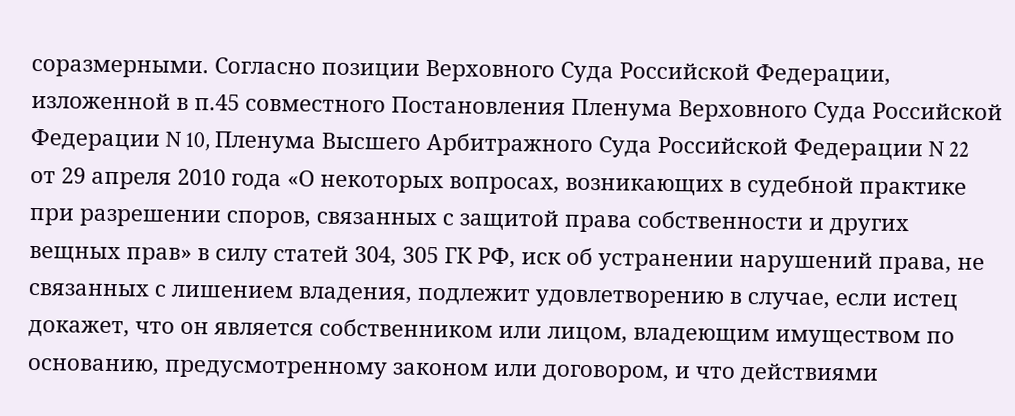соразмерными. Согласно позиции Верховного Суда Российской Федерации, изложенной в п.45 совместного Постановления Пленума Верховного Суда Российской Федерации N 10, Пленума Высшего Арбитражного Суда Российской Федерации N 22 от 29 апреля 2010 года «О некоторых вопросах, возникающих в судебной практике при разрешении споров, связанных с защитой права собственности и других вещных прав» в силу статей 304, 305 ГК РФ, иск об устранении нарушений права, не связанных с лишением владения, подлежит удовлетворению в случае, если истец докажет, что он является собственником или лицом, владеющим имуществом по основанию, предусмотренному законом или договором, и что действиями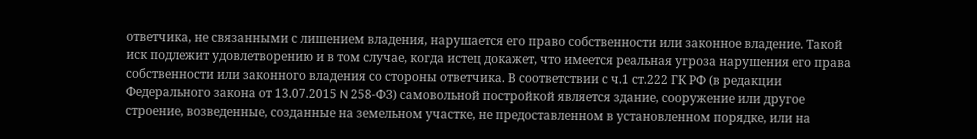ответчика, не связанными с лишением владения, нарушается его право собственности или законное владение. Такой иск подлежит удовлетворению и в том случае, когда истец докажет, что имеется реальная угроза нарушения его права собственности или законного владения со стороны ответчика. В соответствии с ч.1 ст.222 ГК РФ (в редакции Федерального закона от 13.07.2015 N 258-ФЗ) самовольной постройкой является здание, сооружение или другое строение, возведенные, созданные на земельном участке, не предоставленном в установленном порядке, или на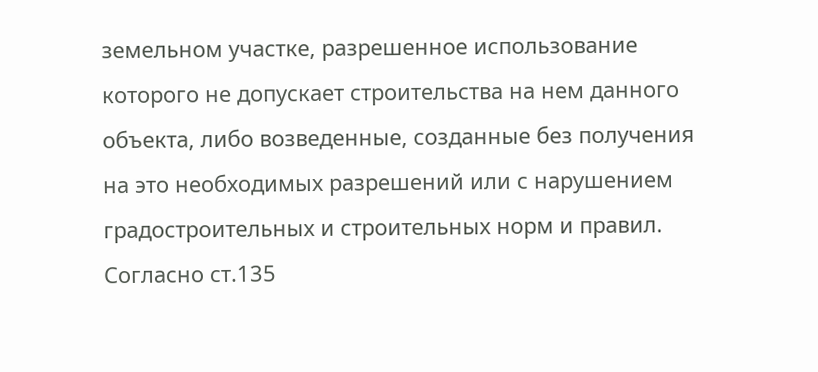земельном участке, разрешенное использование которого не допускает строительства на нем данного объекта, либо возведенные, созданные без получения на это необходимых разрешений или с нарушением градостроительных и строительных норм и правил. Согласно ст.135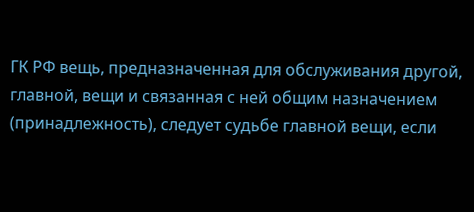ГК РФ вещь, предназначенная для обслуживания другой, главной, вещи и связанная с ней общим назначением (принадлежность), следует судьбе главной вещи, если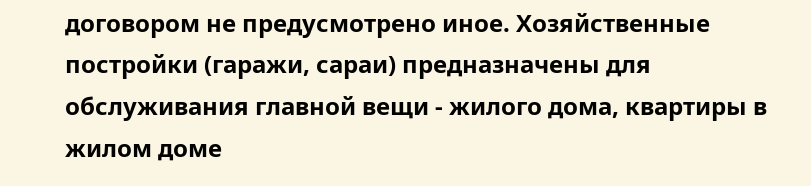договором не предусмотрено иное. Хозяйственные постройки (гаражи, сараи) предназначены для обслуживания главной вещи - жилого дома, квартиры в жилом доме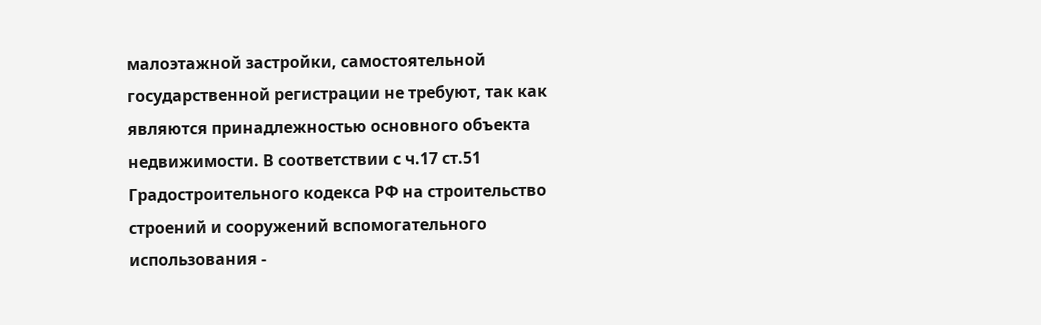малоэтажной застройки, самостоятельной государственной регистрации не требуют, так как являются принадлежностью основного объекта недвижимости. В соответствии с ч.17 ст.51 Градостроительного кодекса РФ на строительство строений и сооружений вспомогательного использования -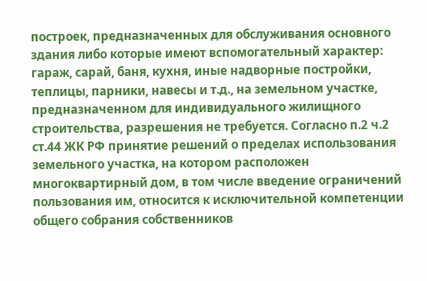построек, предназначенных для обслуживания основного здания либо которые имеют вспомогательный характер: гараж, сарай, баня, кухня, иные надворные постройки, теплицы, парники, навесы и т.д., на земельном участке, предназначенном для индивидуального жилищного строительства, разрешения не требуется. Согласно п.2 ч.2 ст.44 ЖК РФ принятие решений о пределах использования земельного участка, на котором расположен многоквартирный дом, в том числе введение ограничений пользования им, относится к исключительной компетенции общего собрания собственников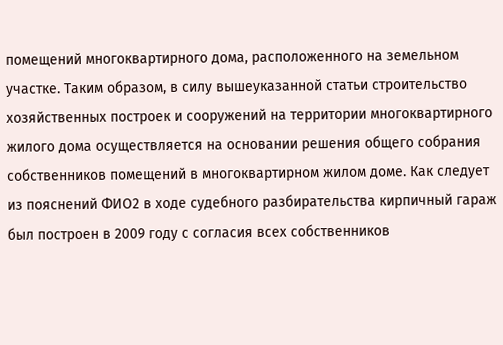помещений многоквартирного дома, расположенного на земельном участке. Таким образом, в силу вышеуказанной статьи строительство хозяйственных построек и сооружений на территории многоквартирного жилого дома осуществляется на основании решения общего собрания собственников помещений в многоквартирном жилом доме. Как следует из пояснений ФИО2 в ходе судебного разбирательства кирпичный гараж был построен в 2009 году с согласия всех собственников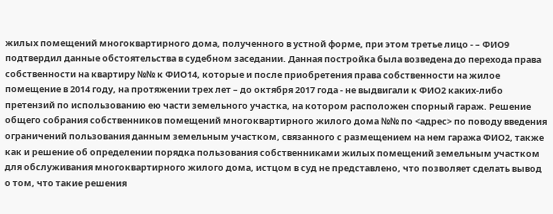жилых помещений многоквартирного дома, полученного в устной форме, при этом третье лицо - – ФИО9 подтвердил данные обстоятельства в судебном заседании. Данная постройка была возведена до перехода права собственности на квартиру №№ к ФИО14, которые и после приобретения права собственности на жилое помещение в 2014 году, на протяжении трех лет – до октября 2017 года - не выдвигали к ФИО2 каких-либо претензий по использованию ею части земельного участка, на котором расположен спорный гараж. Решение общего собрания собственников помещений многоквартирного жилого дома №№ по <адрес> по поводу введения ограничений пользования данным земельным участком, связанного с размещением на нем гаража ФИО2, также как и решение об определении порядка пользования собственниками жилых помещений земельным участком для обслуживания многоквартирного жилого дома, истцом в суд не представлено, что позволяет сделать вывод о том, что такие решения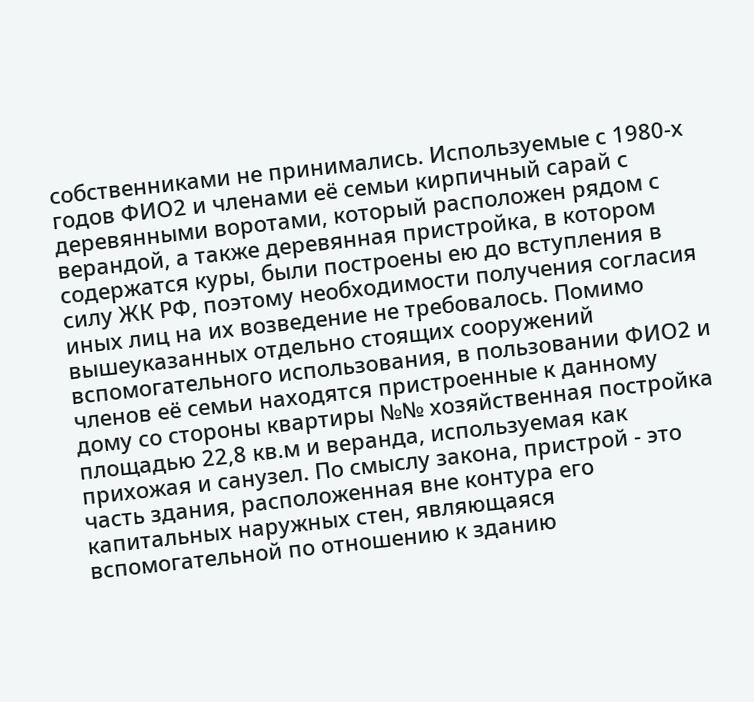собственниками не принимались. Используемые с 1980-х годов ФИО2 и членами её семьи кирпичный сарай с деревянными воротами, который расположен рядом с верандой, а также деревянная пристройка, в котором содержатся куры, были построены ею до вступления в силу ЖК РФ, поэтому необходимости получения согласия иных лиц на их возведение не требовалось. Помимо вышеуказанных отдельно стоящих сооружений вспомогательного использования, в пользовании ФИО2 и членов её семьи находятся пристроенные к данному дому со стороны квартиры №№ хозяйственная постройка площадью 22,8 кв.м и веранда, используемая как прихожая и санузел. По смыслу закона, пристрой - это часть здания, расположенная вне контура его капитальных наружных стен, являющаяся вспомогательной по отношению к зданию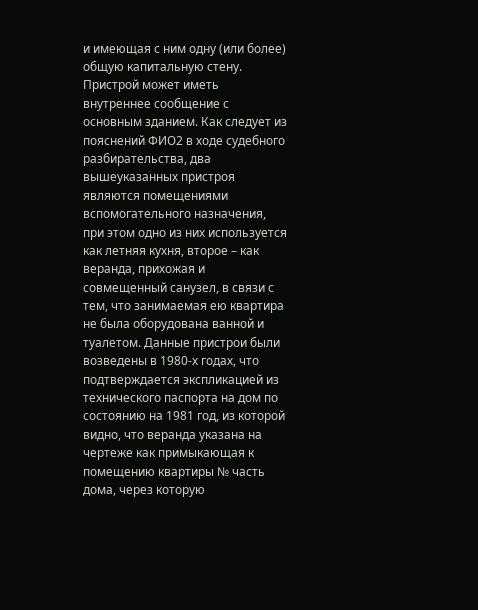и имеющая с ним одну (или более) общую капитальную стену. Пристрой может иметь внутреннее сообщение с основным зданием. Как следует из пояснений ФИО2 в ходе судебного разбирательства, два вышеуказанных пристроя являются помещениями вспомогательного назначения, при этом одно из них используется как летняя кухня, второе – как веранда, прихожая и совмещенный санузел, в связи с тем, что занимаемая ею квартира не была оборудована ванной и туалетом. Данные пристрои были возведены в 1980-х годах, что подтверждается экспликацией из технического паспорта на дом по состоянию на 1981 год, из которой видно, что веранда указана на чертеже как примыкающая к помещению квартиры № часть дома, через которую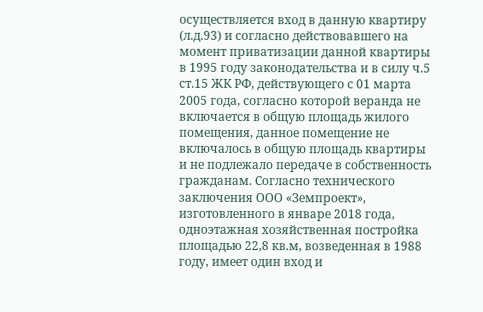осуществляется вход в данную квартиру (л.д.93) и согласно действовавшего на момент приватизации данной квартиры в 1995 году законодательства и в силу ч.5 ст.15 ЖК РФ, действующего с 01 марта 2005 года, согласно которой веранда не включается в общую площадь жилого помещения, данное помещение не включалось в общую площадь квартиры и не подлежало передаче в собственность гражданам. Согласно технического заключения ООО «Земпроект», изготовленного в январе 2018 года, одноэтажная хозяйственная постройка площадью 22,8 кв.м, возведенная в 1988 году, имеет один вход и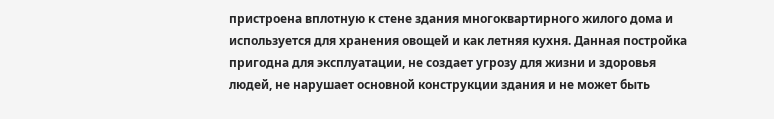пристроена вплотную к стене здания многоквартирного жилого дома и используется для хранения овощей и как летняя кухня. Данная постройка пригодна для эксплуатации, не создает угрозу для жизни и здоровья людей, не нарушает основной конструкции здания и не может быть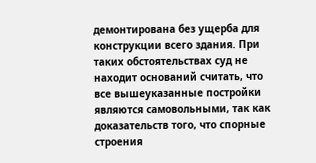демонтирована без ущерба для конструкции всего здания. При таких обстоятельствах суд не находит оснований считать, что все вышеуказанные постройки являются самовольными, так как доказательств того, что спорные строения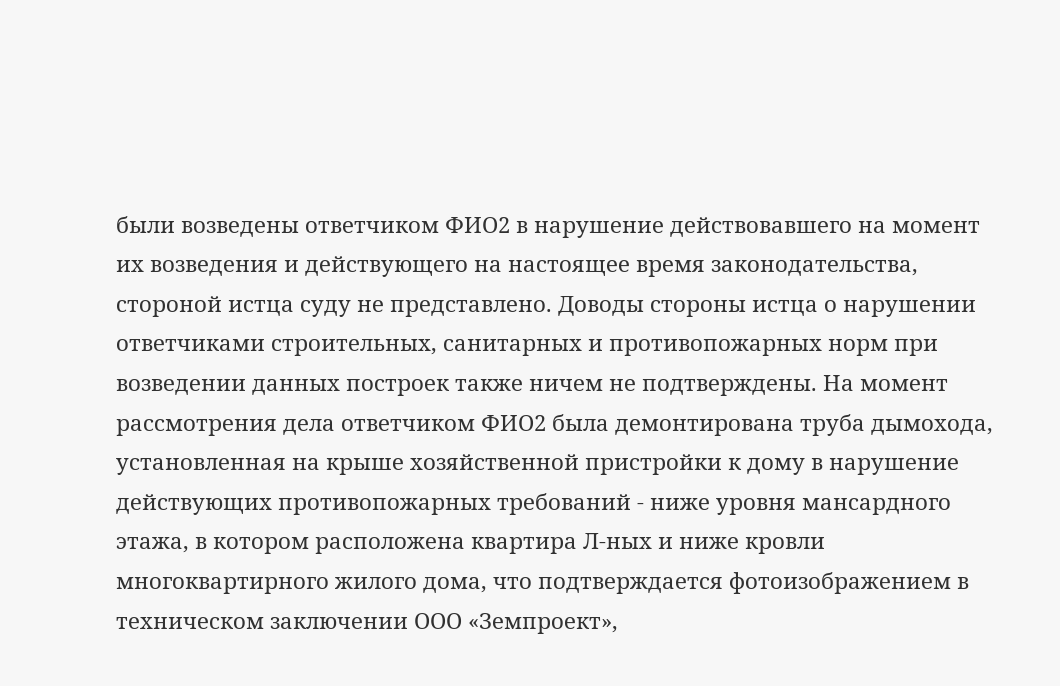были возведены ответчиком ФИО2 в нарушение действовавшего на момент их возведения и действующего на настоящее время законодательства, стороной истца суду не представлено. Доводы стороны истца о нарушении ответчиками строительных, санитарных и противопожарных норм при возведении данных построек также ничем не подтверждены. На момент рассмотрения дела ответчиком ФИО2 была демонтирована труба дымохода, установленная на крыше хозяйственной пристройки к дому в нарушение действующих противопожарных требований - ниже уровня мансардного этажа, в котором расположена квартира Л-ных и ниже кровли многоквартирного жилого дома, что подтверждается фотоизображением в техническом заключении ООО «Земпроект»,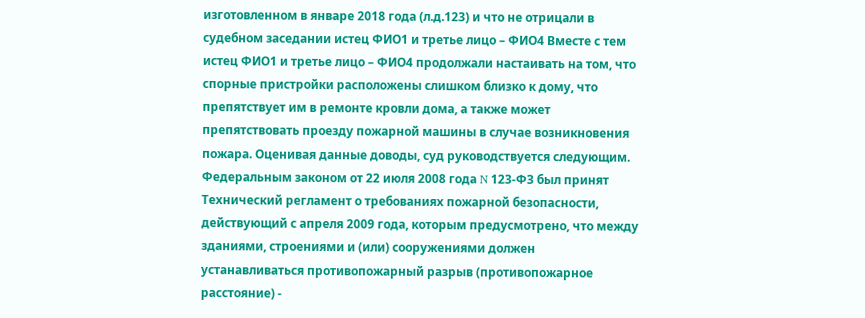изготовленном в январе 2018 года (л.д.123) и что не отрицали в судебном заседании истец ФИО1 и третье лицо – ФИО4 Вместе с тем истец ФИО1 и третье лицо – ФИО4 продолжали настаивать на том, что спорные пристройки расположены слишком близко к дому, что препятствует им в ремонте кровли дома, а также может препятствовать проезду пожарной машины в случае возникновения пожара. Оценивая данные доводы, суд руководствуется следующим. Федеральным законом от 22 июля 2008 года N 123-ФЗ был принят Технический регламент о требованиях пожарной безопасности, действующий с апреля 2009 года, которым предусмотрено, что между зданиями, строениями и (или) сооружениями должен устанавливаться противопожарный разрыв (противопожарное расстояние) -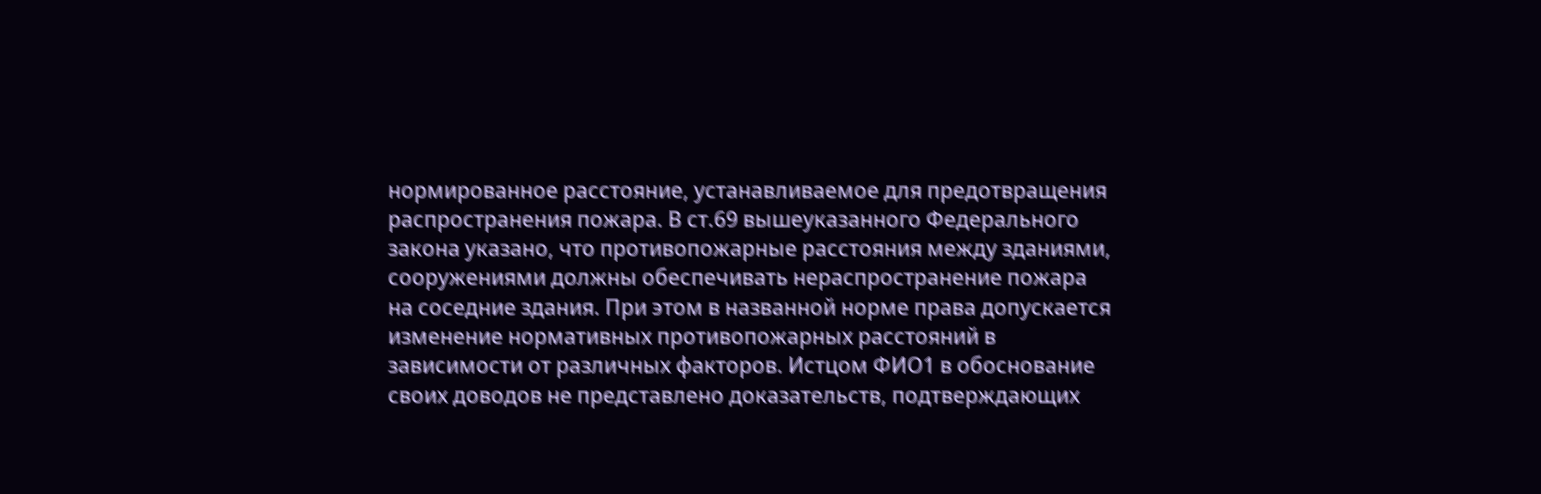нормированное расстояние, устанавливаемое для предотвращения распространения пожара. В ст.69 вышеуказанного Федерального закона указано, что противопожарные расстояния между зданиями, сооружениями должны обеспечивать нераспространение пожара на соседние здания. При этом в названной норме права допускается изменение нормативных противопожарных расстояний в зависимости от различных факторов. Истцом ФИО1 в обоснование своих доводов не представлено доказательств, подтверждающих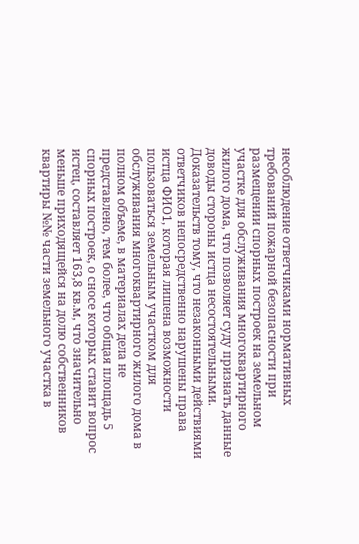несоблюдение ответчиками нормативных требований пожарной безопасности при размещении спорных построек на земельном участке для обслуживания многоквартирного жилого дома, что позволяет суду признать данные доводы стороны истца несостоятельными. Доказательств тому, что незаконными действиями ответчиков непосредственно нарушены права истца ФИО1, которая лишена возможности пользоваться земельным участком для обслуживания многоквартирного жилого дома в полном объеме, в материалах дела не представлено, тем более, что общая площадь 5 спорных построек, о сносе которых ставит вопрос истец, составляет 163,8 кв.м, что значительно меньше приходящейся на долю собственников квартиры №№ части земельного участка в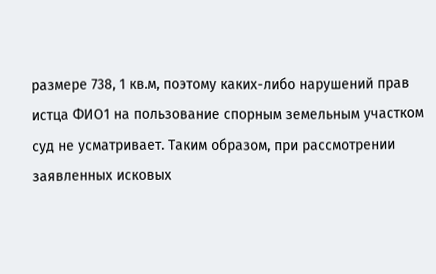размере 738, 1 кв.м, поэтому каких-либо нарушений прав истца ФИО1 на пользование спорным земельным участком суд не усматривает. Таким образом, при рассмотрении заявленных исковых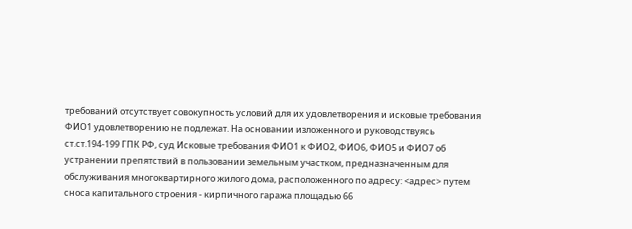требований отсутствует совокупность условий для их удовлетворения и исковые требования ФИО1 удовлетворению не подлежат. На основании изложенного и руководствуясь ст.ст.194-199 ГПК РФ, суд Исковые требования ФИО1 к ФИО2, ФИО6, ФИО5 и ФИО7 об устранении препятствий в пользовании земельным участком, предназначенным для обслуживания многоквартирного жилого дома, расположенного по адресу: <адрес> путем сноса капитального строения - кирпичного гаража площадью 66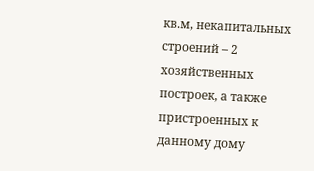кв.м, некапитальных строений – 2 хозяйственных построек, а также пристроенных к данному дому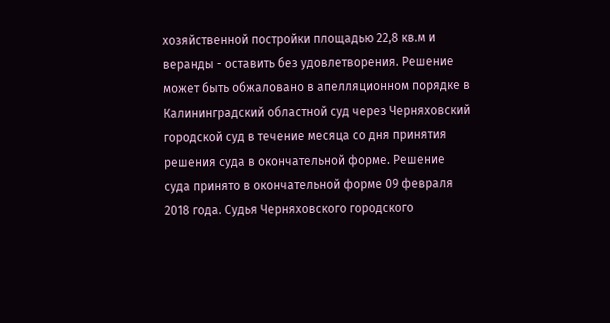хозяйственной постройки площадью 22,8 кв.м и веранды - оставить без удовлетворения. Решение может быть обжаловано в апелляционном порядке в Калининградский областной суд через Черняховский городской суд в течение месяца со дня принятия решения суда в окончательной форме. Решение суда принято в окончательной форме 09 февраля 2018 года. Судья Черняховского городского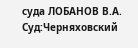суда ЛОБАНОВ В.А. Суд:Черняховский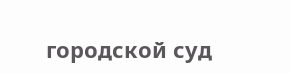городской суд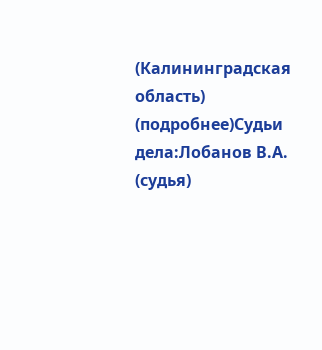(Калининградская область) (подробнее)Судьи дела:Лобанов В.А. (судья)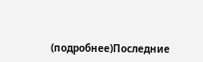(подробнее)Последние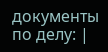документы по делу: |